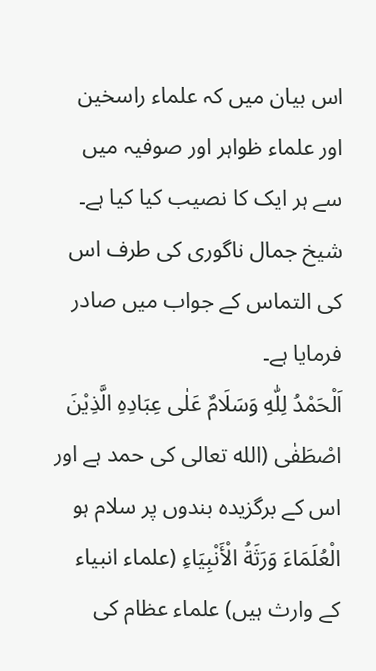اس بیان میں کہ علماء راسخین اور علماء ظواہر اور صوفیہ میں سے ہر ایک کا نصیب کیا کیا ہے۔ شیخ جمال ناگوری کی طرف اس کی التماس کے جواب میں صادر فرمایا ہے۔
اَلْحَمْدُ لِلّٰهِ وَسَلَامٌ عَلٰی عِبَادِہِ الَّذِیْنَ اصْطَفٰی (الله تعالی کی حمد ہے اور اس کے برگزیدہ بندوں پر سلام ہو الْعُلَمَاءَ وَرَثَةُ الْأَنْبِيَاءِ (علماء انبیاء کے وارث ہیں) علماء عظام کی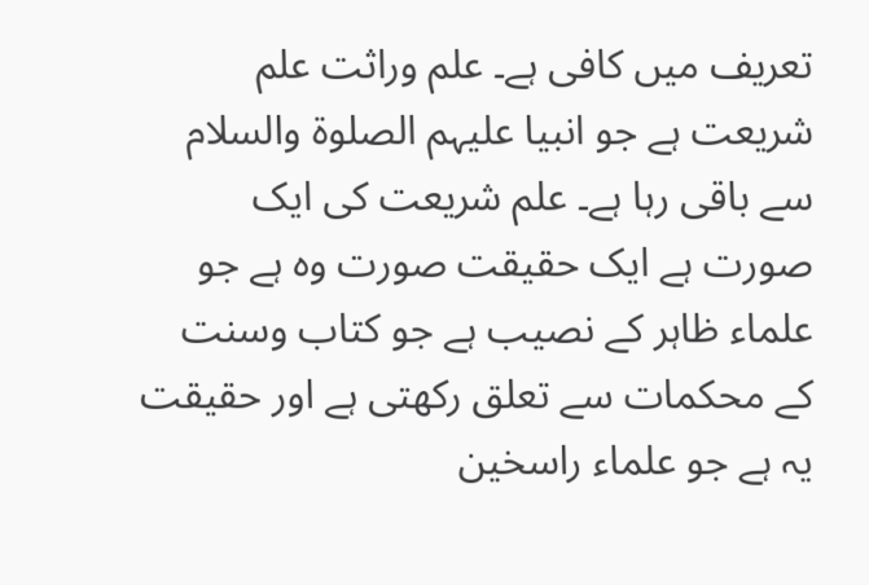تعریف میں کافی ہے۔ علم وراثت علم شریعت ہے جو انبیا علیہم الصلوة والسلام سے باقی رہا ہے۔ علم شریعت کی ایک صورت ہے ایک حقیقت صورت وہ ہے جو علماء ظاہر کے نصیب ہے جو کتاب وسنت کے محکمات سے تعلق رکھتی ہے اور حقیقت یہ ہے جو علماء راسخین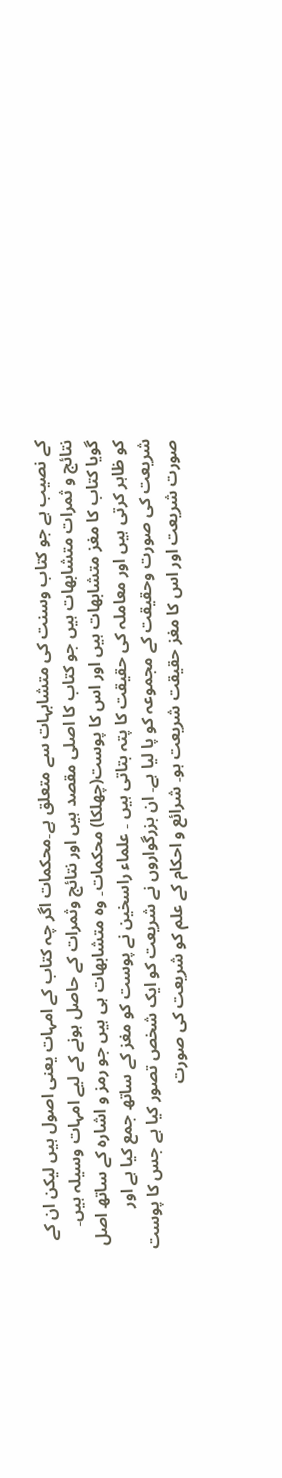کے نصیب ہے جو کتاب وسنت کی متشابہات سے متعلق ہے۔محکمات اگر چہ کتاب کے امہات یعنی اصول ہیں لیکن ان کے نتائج و ثمرات متشابهات ہیں جو کتاب کا اصلی مقصد ہیں اور نتائج وثمرات کے حاصل ہونے کے لیے امہات وسیلہ ہیں۔ گویا کتاب کا مغز متشابهات ہیں اور اس کا پوست(چھلکا) محکمات۔ وہ متشابهات ہی ہیں جو رمز و اشارہ کے ساتھ اصل کو ظاہر کرتی ہیں اور معاملہ کی حقیقت کا پتہ بتاتی ہیں ۔ علماء راسخین نے پوست کو مغز کے ساتھ جمع کیا ہے اور شریعت کی صورت وحقیقت کے مجموعہ کو پا لیا ہے۔ ان بزرگواروں نے شریعت کو ایک شخص تصور کیا ہے جس کا پوست صورت شریعت اور اس کا مغز حقیقت شریعت ہو۔ شرائع و احکام کے علم کو شریعت کی صورت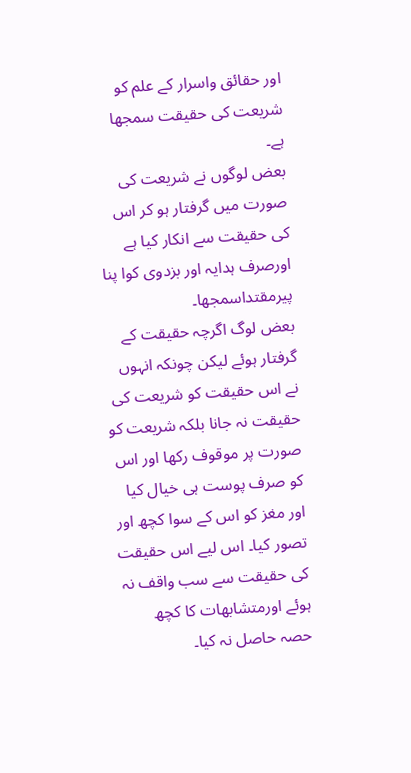اور حقائق واسرار کے علم کو شریعت کی حقیقت سمجھا ہے۔
بعض لوگوں نے شریعت کی صورت میں گرفتار ہو کر اس کی حقیقت سے انکار کیا ہے اورصرف ہدایہ اور بزدوی کوا پنا پیرمقتداسمجھا۔
بعض لوگ اگرچہ حقیقت کے گرفتار ہوئے لیکن چونکہ انہوں نے اس حقیقت کو شریعت کی حقیقت نہ جانا بلکہ شریعت کو صورت پر موقوف رکھا اور اس کو صرف پوست ہی خیال کیا اور مغز کو اس کے سوا کچھ اور تصور کیا۔ اس لیے اس حقیقت کی حقیقت سے سب واقف نہ ہوئے اورمتشابهات کا کچھ حصہ حاصل نہ کیا۔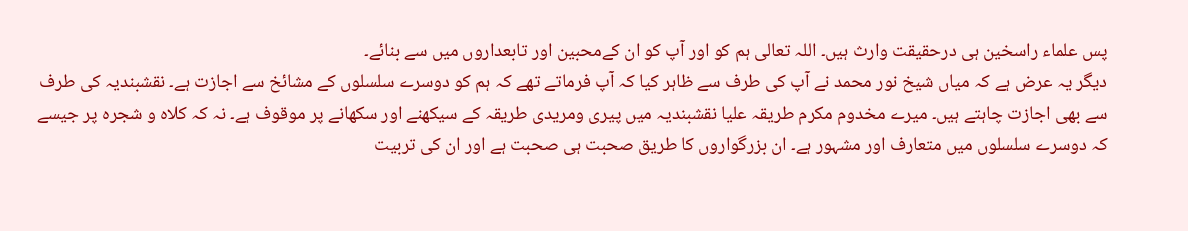پس علماء راسخین ہی درحقیقت وارث ہیں۔ اللہ تعالی ہم کو اور آپ کو ان کےمحبین اور تابعداروں میں سے بنائے۔
دیگر یہ عرض ہے کہ میاں شیخ نور محمد نے آپ کی طرف سے ظاہر کیا کہ آپ فرماتے تھے کہ ہم کو دوسرے سلسلوں کے مشائخ سے اجازت ہے۔ نقشبندیہ کی طرف سے بھی اجازت چاہتے ہیں۔ میرے مخدوم مکرم طریقہ عليا نقشبندیہ میں پیری ومریدی طریقہ کے سیکھنے اور سکھانے پر موقوف ہے۔ نہ کہ کلاه و شجرہ پر جیسے کہ دوسرے سلسلوں میں متعارف اور مشہور ہے۔ ان بزرگواروں کا طریق صحبت ہی صحبت ہے اور ان کی تربیت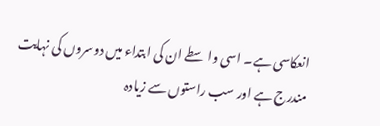انعکاسی ہے۔ اسی واسطے ان کی ابتداء میں دوسروں کی نہایت مندرج ہے اور سب راستوں سے زیادہ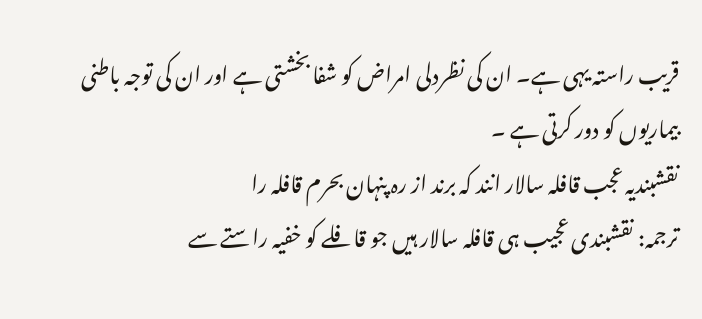قریب راستہ یہی ہے۔ ان کی نظردلی امراض کو شفا بخشتی ہے اور ان کی توجہ باطنی بیماریوں کو دور کرتی ہے ۔
نقشبندیہ عجب قافلہ سالار انند کہ برند از رہ پنہان بحرم قافلہ را
ترجمہ: نقشبندی عجیب ہی قافلہ سالار ہیں جو قافلے کو خفیہ راستے سے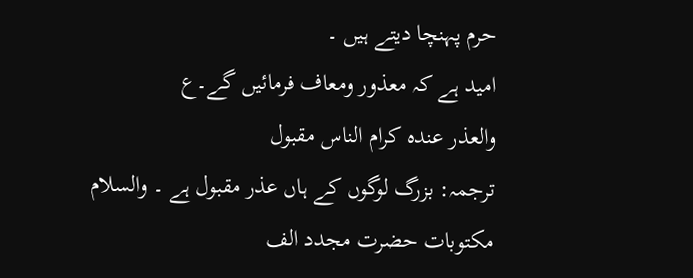حرم پہنچا دیتے ہیں ۔
امید ہے کہ معذور ومعاف فرمائیں گے۔ع
والعذر عنده كرام الناس مقبول
ترجمہ: بزرگ لوگوں کے ہاں عذر مقبول ہے ۔ والسلام
مکتوبات حضرت مجدد الف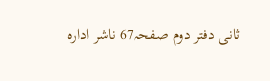ثانی دفتر دوم صفحہ67 ناشر ادارہ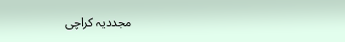مجددیہ کراچی